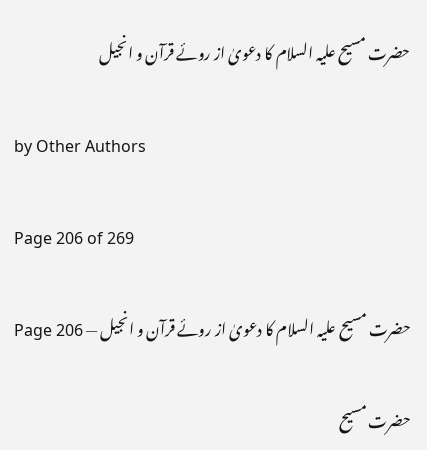حضرت مسیح علیہ السلام کا دعویٰ از روئے قرآن و انجیل

by Other Authors

Page 206 of 269

حضرت مسیح علیہ السلام کا دعویٰ از روئے قرآن و انجیل — Page 206

حضرت مسیح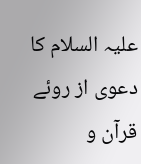علیہ السلام کا دعوی از روئے قرآن و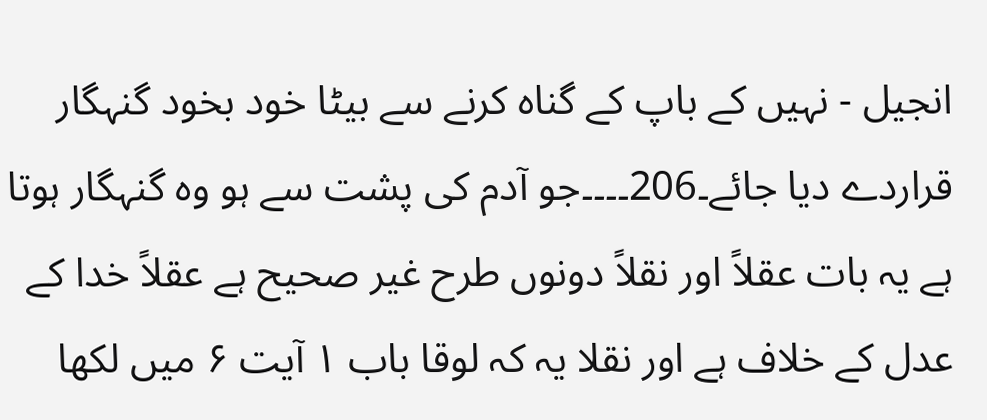انجیل - نہیں کے باپ کے گناہ کرنے سے بیٹا خود بخود گنہگار قراردے دیا جائے۔206۔۔۔۔جو آدم کی پشت سے ہو وہ گنہگار ہوتا ہے یہ بات عقلاً اور نقلاً دونوں طرح غیر صحیح ہے عقلاً خدا کے عدل کے خلاف ہے اور نقلا یہ کہ لوقا باب ۱ آیت ۶ میں لکھا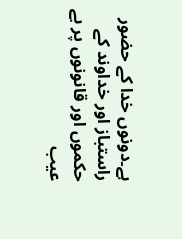ہے۔دونوں خدا کے حضور راستباز اور خداوند کے حکموں اور قانونوں پر بے عیب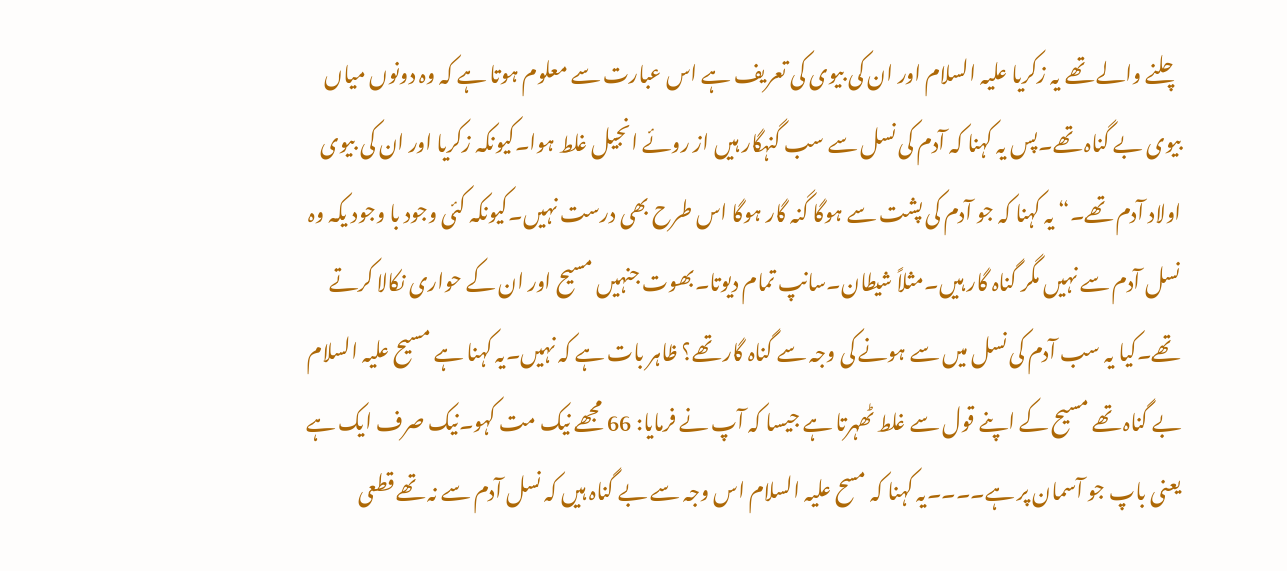چلنے والے تھے یہ زکریا علیہ السلام اور ان کی بیوی کی تعریف ہے اس عبارت سے معلوم ہوتا ہے کہ وہ دونوں میاں بیوی بے گناہ تھے۔پس یہ کہنا کہ آدم کی نسل سے سب گنہگار ہیں از روئے انجیل غلط ہوا۔کیونکہ زکریا اور ان کی بیوی اولاد آدم تھے۔“ یہ کہنا کہ جو آدم کی پشت سے ہوگا گنہ گار ہوگا اس طرح بھی درست نہیں۔کیونکہ کئی وجود با وجود یکہ وہ نسل آدم سے نہیں مگر گناہ گار ہیں۔مثلاً شیطان۔سانپ تمام دیوتا۔بھوت جنہیں مسیح اور ان کے حواری نکالا کرتے تھے۔کیا یہ سب آدم کی نسل میں سے ہونے کی وجہ سے گناہ گار تھے؟ ظاہر بات ہے کہ نہیں۔یہ کہنا ہے مسیح علیہ السلام بے گناہ تھے مسیح کے اپنے قول سے غلط ٹھہرتا ہے جیسا کہ آپ نے فرمایا: 66 مجھے نیک مت کہو۔نیک صرف ایک ہے یعنی باپ جو آسمان پر ہے۔۔۔۔یہ کہنا کہ مسح علیہ السلام اس وجہ سے بے گناہ ہیں کہ نسل آدم سے نہ تھے قطعی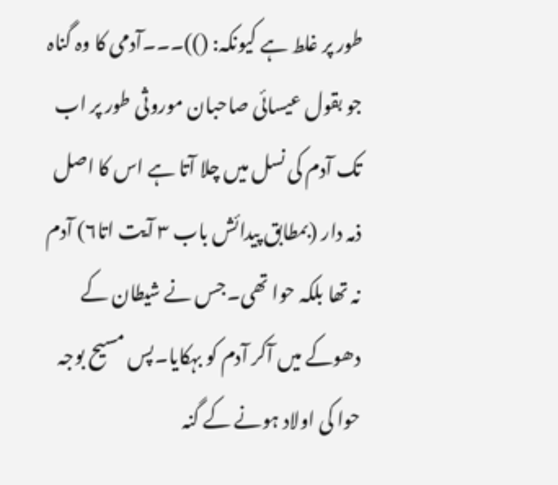طور پر غلط ہے کیونکہ: ())۔۔۔آدمی کا وہ گناہ جو بقول عیسائی صاحبان موروثی طور پر اب تک آدم کی نسل میں چلا آتا ہے اس کا اصل ذمہ دار (بمطابق پیدائش باب ۳ آیت اتا۶) آدم نہ تھا بلکہ حوا تھی۔جس نے شیطان کے دھوکے میں آکر آدم کو بہکایا۔پس مسیح بوجہ حوا کی اولاد ہونے کے گنہ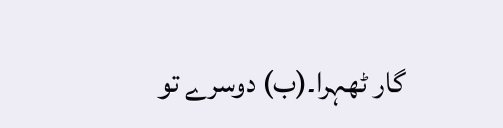گار ٹھہرا۔(ب) دوسرے تو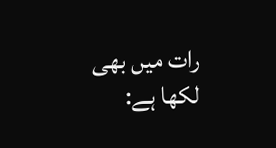رات میں بھی لکھا ہے: